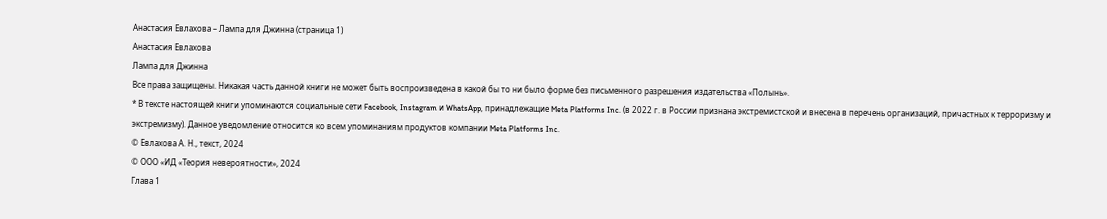Анастасия Евлахова – Лампа для Джинна (страница 1)
Анастасия Евлахова
Лампа для Джинна
Все права защищены. Никакая часть данной книги не может быть воспроизведена в какой бы то ни было форме без письменного разрешения издательства «Полынь».
* В тексте настоящей книги упоминаются социальные сети Facebook, Instagram и WhatsApp, принадлежащие Meta Platforms Inc. (в 2022 г. в России признана экстремистской и внесена в перечень организаций, причастных к терроризму и экстремизму). Данное уведомление относится ко всем упоминаниям продуктов компании Meta Platforms Inc.
© Евлахова А. Н., текст, 2024
© ООО «ИД «Теория невероятности», 2024
Глава 1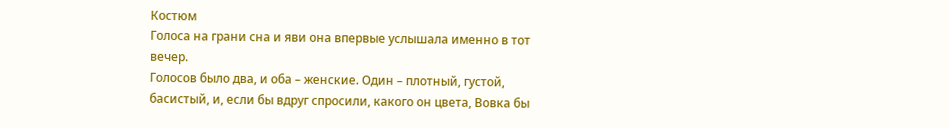Костюм
Голоса на грани сна и яви она впервые услышала именно в тот вечер.
Голосов было два, и оба – женские. Один – плотный, густой, басистый, и, если бы вдруг спросили, какого он цвета, Вовка бы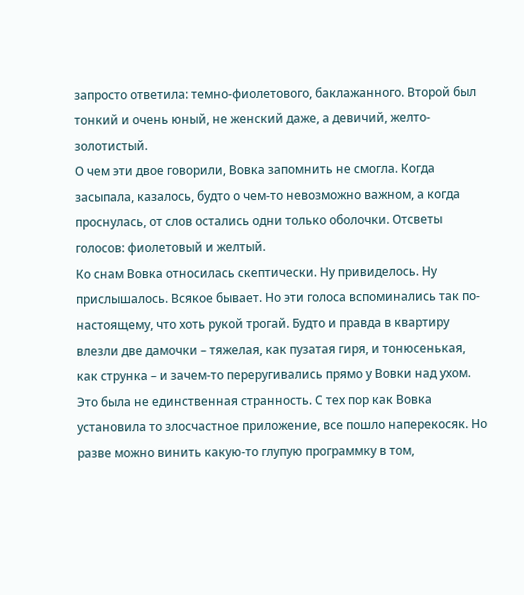запросто ответила: темно-фиолетового, баклажанного. Второй был тонкий и очень юный, не женский даже, а девичий, желто-золотистый.
О чем эти двое говорили, Вовка запомнить не смогла. Когда засыпала, казалось, будто о чем‐то невозможно важном, а когда проснулась, от слов остались одни только оболочки. Отсветы голосов: фиолетовый и желтый.
Ко снам Вовка относилась скептически. Ну привиделось. Ну прислышалось. Всякое бывает. Но эти голоса вспоминались так по-настоящему, что хоть рукой трогай. Будто и правда в квартиру влезли две дамочки – тяжелая, как пузатая гиря, и тонюсенькая, как струнка – и зачем‐то переругивались прямо у Вовки над ухом.
Это была не единственная странность. С тех пор как Вовка установила то злосчастное приложение, все пошло наперекосяк. Но разве можно винить какую‐то глупую программку в том,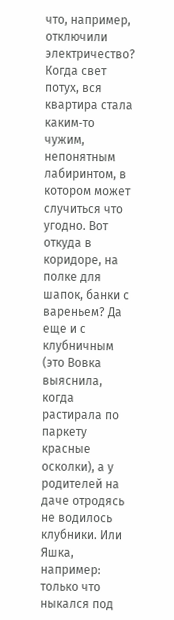что, например, отключили электричество?
Когда свет потух, вся квартира стала каким‐то чужим, непонятным лабиринтом, в котором может случиться что угодно. Вот откуда в коридоре, на полке для шапок, банки с вареньем? Да еще и с клубничным (это Вовка выяснила, когда растирала по паркету красные осколки), а у родителей на даче отродясь не водилось клубники. Или Яшка, например: только что ныкался под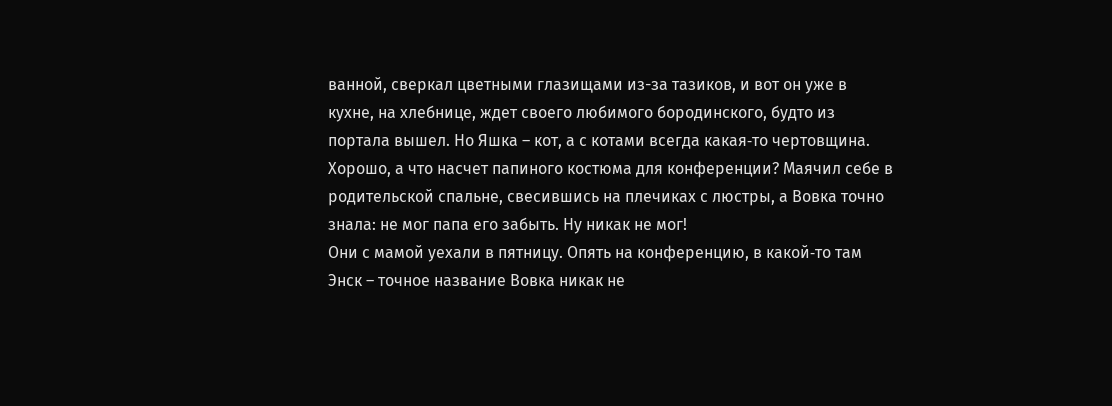ванной, сверкал цветными глазищами из-за тазиков, и вот он уже в кухне, на хлебнице, ждет своего любимого бородинского, будто из портала вышел. Но Яшка – кот, а с котами всегда какая‐то чертовщина. Хорошо, а что насчет папиного костюма для конференции? Маячил себе в родительской спальне, свесившись на плечиках с люстры, а Вовка точно знала: не мог папа его забыть. Ну никак не мог!
Они с мамой уехали в пятницу. Опять на конференцию, в какой‐то там Энск – точное название Вовка никак не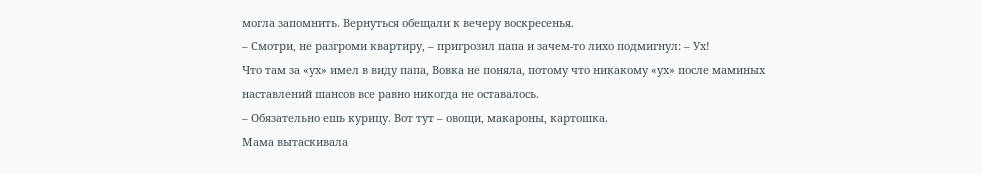могла запомнить. Вернуться обещали к вечеру воскресенья.
– Смотри, не разгроми квартиру, – пригрозил папа и зачем‐то лихо подмигнул: – Ух!
Что там за «ух» имел в виду папа, Вовка не поняла, потому что никакому «ух» после маминых наставлений шансов все равно никогда не оставалось.
– Обязательно ешь курицу. Вот тут – овощи, макароны, картошка.
Мама вытаскивала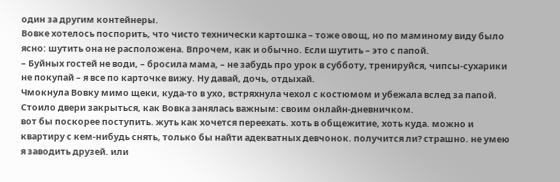один за другим контейнеры.
Вовке хотелось поспорить, что чисто технически картошка – тоже овощ, но по маминому виду было ясно: шутить она не расположена. Впрочем, как и обычно. Если шутить – это с папой.
– Буйных гостей не води, – бросила мама, – не забудь про урок в субботу, тренируйся, чипсы-сухарики не покупай – я все по карточке вижу. Ну давай, дочь, отдыхай.
Чмокнула Вовку мимо щеки, куда‐то в ухо, встряхнула чехол с костюмом и убежала вслед за папой.
Стоило двери закрыться, как Вовка занялась важным: своим онлайн-дневничком.
вот бы поскорее поступить. жуть как хочется переехать. хоть в общежитие, хоть куда. можно и квартиру с кем‐нибудь снять, только бы найти адекватных девчонок. получится ли? страшно. не умею я заводить друзей. или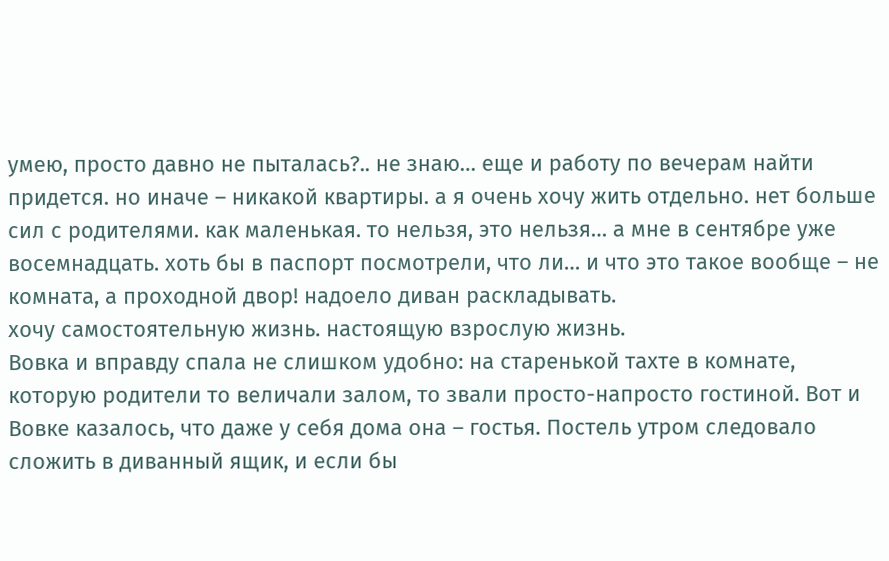умею, просто давно не пыталась?.. не знаю… еще и работу по вечерам найти придется. но иначе – никакой квартиры. а я очень хочу жить отдельно. нет больше сил с родителями. как маленькая. то нельзя, это нельзя… а мне в сентябре уже восемнадцать. хоть бы в паспорт посмотрели, что ли… и что это такое вообще – не комната, а проходной двор! надоело диван раскладывать.
хочу самостоятельную жизнь. настоящую взрослую жизнь.
Вовка и вправду спала не слишком удобно: на старенькой тахте в комнате, которую родители то величали залом, то звали просто-напросто гостиной. Вот и Вовке казалось, что даже у себя дома она – гостья. Постель утром следовало сложить в диванный ящик, и если бы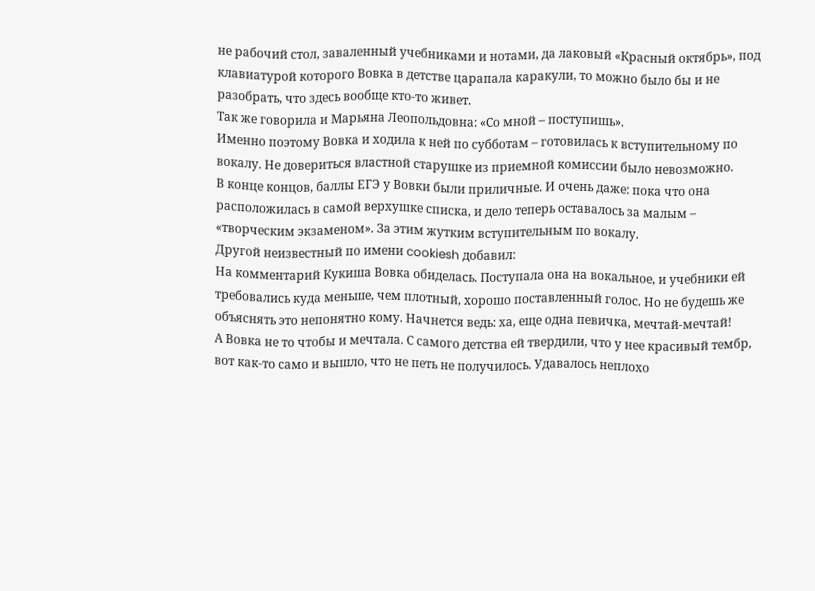не рабочий стол, заваленный учебниками и нотами, да лаковый «Красный октябрь», под клавиатурой которого Вовка в детстве царапала каракули, то можно было бы и не разобрать, что здесь вообще кто‐то живет.
Так же говорила и Марьяна Леопольдовна: «Со мной – поступишь».
Именно поэтому Вовка и ходила к ней по субботам – готовилась к вступительному по вокалу. Не довериться властной старушке из приемной комиссии было невозможно.
В конце концов, баллы ЕГЭ у Вовки были приличные. И очень даже: пока что она расположилась в самой верхушке списка, и дело теперь оставалось за малым – «творческим экзаменом». За этим жутким вступительным по вокалу.
Другой неизвестный по имени cookiesh добавил:
На комментарий Кукиша Вовка обиделась. Поступала она на вокальное, и учебники ей требовались куда меньше, чем плотный, хорошо поставленный голос. Но не будешь же объяснять это непонятно кому. Начнется ведь: ха, еще одна певичка, мечтай-мечтай!
А Вовка не то чтобы и мечтала. С самого детства ей твердили, что у нее красивый тембр, вот как‐то само и вышло, что не петь не получилось. Удавалось неплохо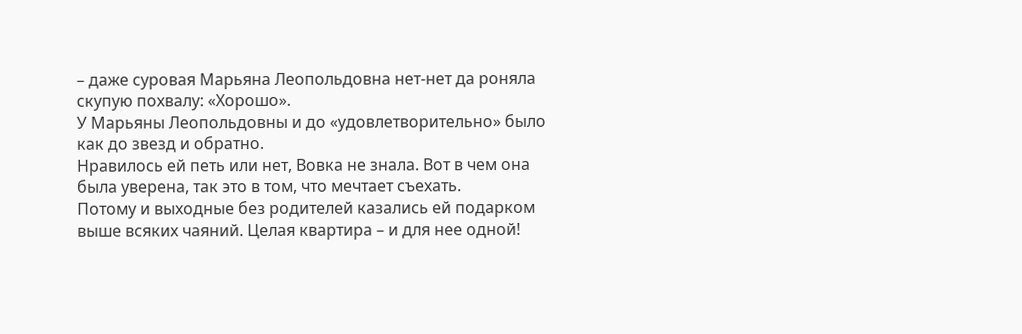– даже суровая Марьяна Леопольдовна нет-нет да роняла скупую похвалу: «Хорошо».
У Марьяны Леопольдовны и до «удовлетворительно» было как до звезд и обратно.
Нравилось ей петь или нет, Вовка не знала. Вот в чем она была уверена, так это в том, что мечтает съехать.
Потому и выходные без родителей казались ей подарком выше всяких чаяний. Целая квартира – и для нее одной!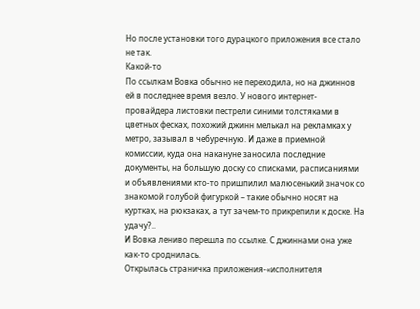Но после установки того дурацкого приложения все стало не так.
Какой‐то
По ссылкам Вовка обычно не переходила, но на джиннов ей в последнее время везло. У нового интернет-провайдера листовки пестрели синими толстяками в цветных фесках, похожий джинн мелькал на рекламках у метро, зазывал в чебуречную. И даже в приемной комиссии, куда она накануне заносила последние документы, на большую доску со списками, расписаниями и объявлениями кто‐то пришпилил малюсенький значок со знакомой голубой фигуркой – такие обычно носят на куртках, на рюкзаках, а тут зачем‐то прикрепили к доске. На удачу?..
И Вовка лениво перешла по ссылке. С джиннами она уже как‐то сроднилась.
Открылась страничка приложения-«исполнителя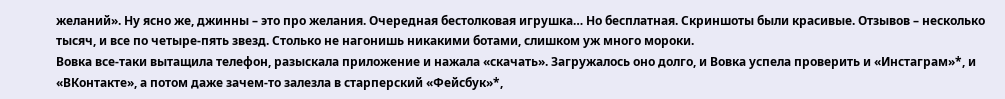желаний». Ну ясно же, джинны – это про желания. Очередная бестолковая игрушка… Но бесплатная. Скриншоты были красивые. Отзывов – несколько тысяч, и все по четыре-пять звезд. Столько не нагонишь никакими ботами, слишком уж много мороки.
Вовка все‐таки вытащила телефон, разыскала приложение и нажала «скачать». Загружалось оно долго, и Вовка успела проверить и «Инстаграм»*, и «ВКонтакте», а потом даже зачем‐то залезла в старперский «Фейсбук»*,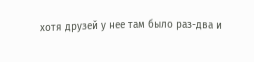хотя друзей у нее там было раз-два и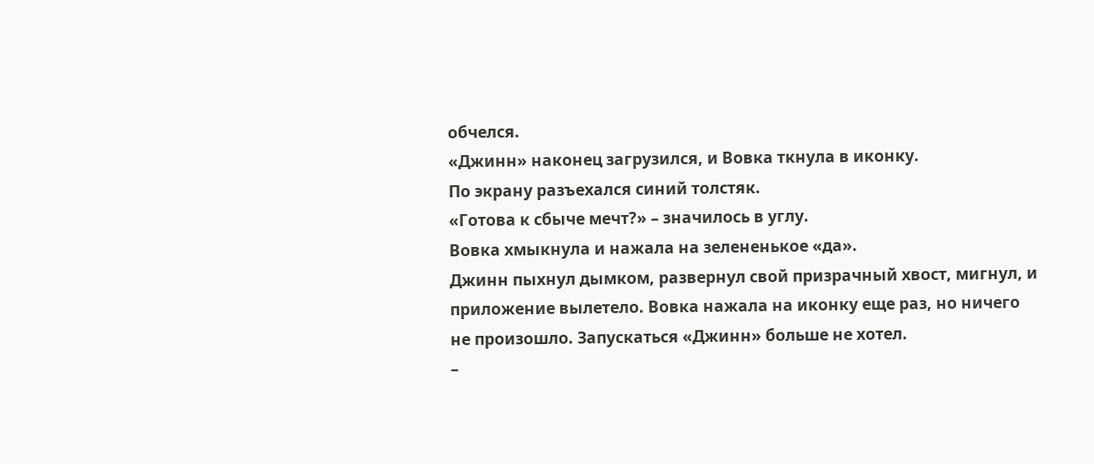обчелся.
«Джинн» наконец загрузился, и Вовка ткнула в иконку.
По экрану разъехался синий толстяк.
«Готова к сбыче мечт?» – значилось в углу.
Вовка хмыкнула и нажала на зелененькое «да».
Джинн пыхнул дымком, развернул свой призрачный хвост, мигнул, и приложение вылетело. Вовка нажала на иконку еще раз, но ничего не произошло. Запускаться «Джинн» больше не хотел.
–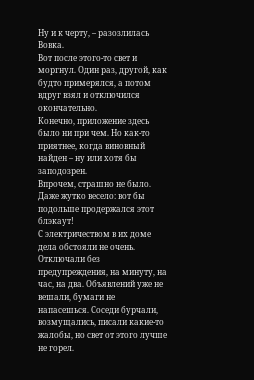Ну и к черту, – разозлилась Вовка.
Вот после этого‐то свет и моргнул. Один раз, другой, как будто примерялся, а потом вдруг взял и отключился окончательно.
Конечно, приложение здесь было ни при чем. Но как‐то приятнее, когда виновный найден – ну или хотя бы заподозрен.
Впрочем, страшно не было. Даже жутко весело: вот бы подольше продержался этот блэкаут!
С электричеством в их доме дела обстояли не очень. Отключали без предупреждения, на минуту, на час, на два. Объявлений уже не вешали, бумаги не напасешься. Соседи бурчали, возмущались, писали какие‐то жалобы, но свет от этого лучше не горел.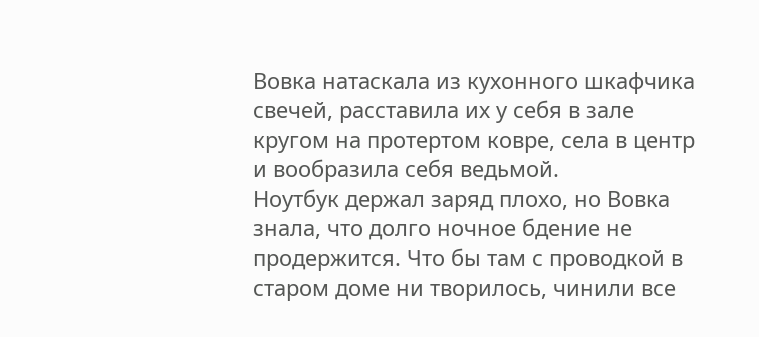Вовка натаскала из кухонного шкафчика свечей, расставила их у себя в зале кругом на протертом ковре, села в центр и вообразила себя ведьмой.
Ноутбук держал заряд плохо, но Вовка знала, что долго ночное бдение не продержится. Что бы там с проводкой в старом доме ни творилось, чинили все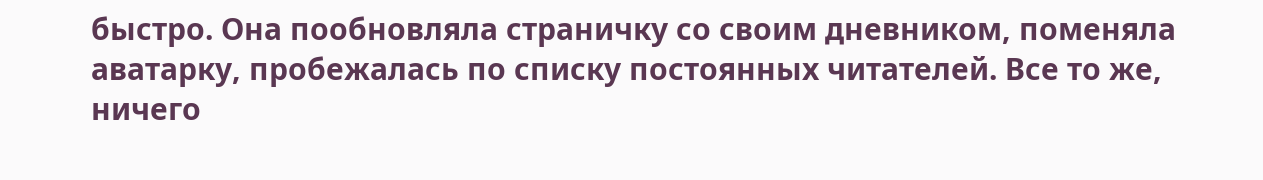быстро. Она пообновляла страничку со своим дневником, поменяла аватарку, пробежалась по списку постоянных читателей. Все то же, ничего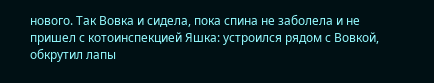нового. Так Вовка и сидела, пока спина не заболела и не пришел с котоинспекцией Яшка: устроился рядом с Вовкой, обкрутил лапы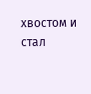хвостом и стал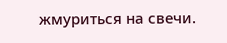жмуриться на свечи.